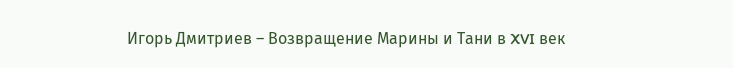Игорь Дмитриев – Возвращение Марины и Тани в XVI век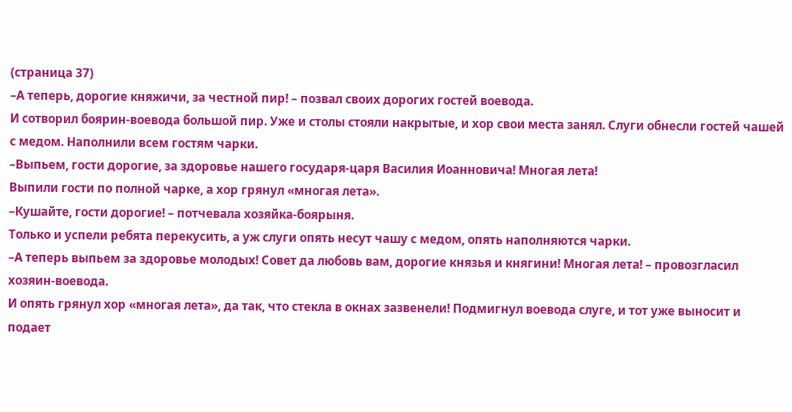(страница 37)
–А теперь, дорогие княжичи, за честной пир! – позвал своих дорогих гостей воевода.
И сотворил боярин-воевода большой пир. Уже и столы стояли накрытые, и хор свои места занял. Слуги обнесли гостей чашей с медом. Наполнили всем гостям чарки.
–Выпьем, гости дорогие, за здоровье нашего государя-царя Василия Иоанновича! Многая лета!
Выпили гости по полной чарке, а хор грянул «многая лета».
–Кушайте, гости дорогие! – потчевала хозяйка-боярыня.
Только и успели ребята перекусить, а уж слуги опять несут чашу с медом, опять наполняются чарки.
–А теперь выпьем за здоровье молодых! Совет да любовь вам, дорогие князья и княгини! Многая лета! – провозгласил хозяин-воевода.
И опять грянул хор «многая лета», да так, что стекла в окнах зазвенели! Подмигнул воевода слуге, и тот уже выносит и подает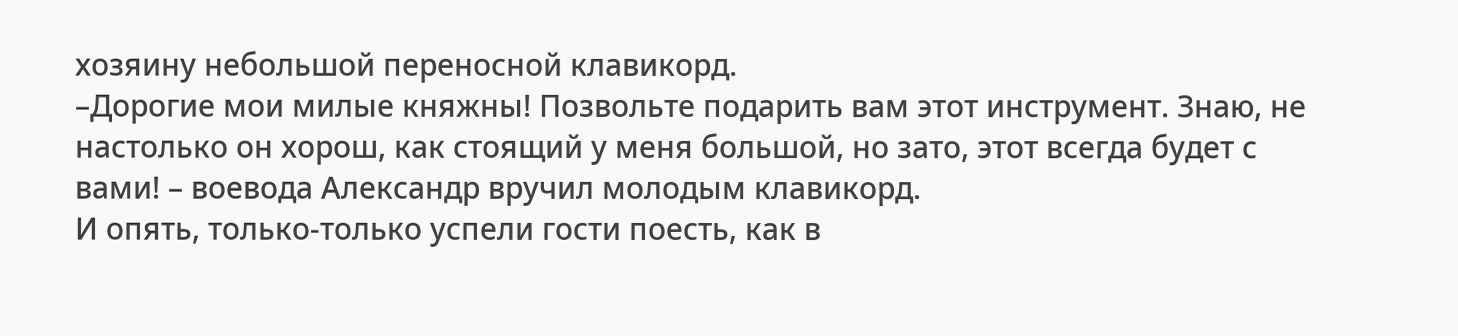хозяину небольшой переносной клавикорд.
–Дорогие мои милые княжны! Позвольте подарить вам этот инструмент. Знаю, не настолько он хорош, как стоящий у меня большой, но зато, этот всегда будет с вами! – воевода Александр вручил молодым клавикорд.
И опять, только-только успели гости поесть, как в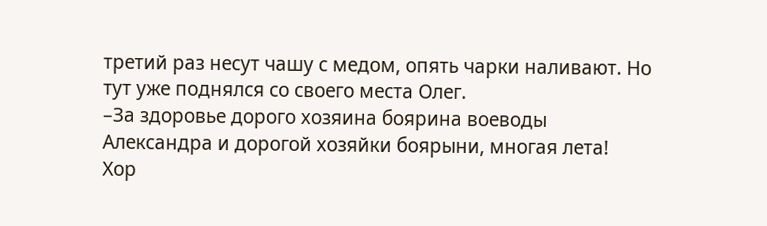третий раз несут чашу с медом, опять чарки наливают. Но тут уже поднялся со своего места Олег.
–За здоровье дорого хозяина боярина воеводы Александра и дорогой хозяйки боярыни, многая лета!
Хор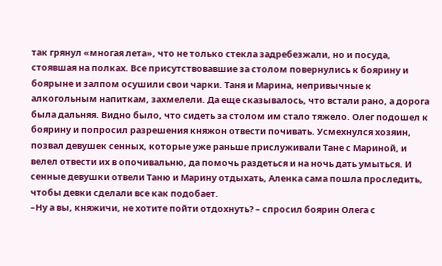так грянул «многая лета», что не только стекла задребезжали, но и посуда, стоявшая на полках. Все присутствовавшие за столом повернулись к боярину и боярыне и залпом осушили свои чарки. Таня и Марина, непривычные к алкогольным напиткам, захмелели. Да еще сказывалось, что встали рано, а дорога была дальняя. Видно было, что сидеть за столом им стало тяжело. Олег подошел к боярину и попросил разрешения княжон отвести почивать. Усмехнулся хозяин, позвал девушек сенных, которые уже раньше прислуживали Тане с Мариной, и велел отвести их в опочивальню, да помочь раздеться и на ночь дать умыться. И сенные девушки отвели Таню и Марину отдыхать, Аленка сама пошла проследить, чтобы девки сделали все как подобает.
–Ну а вы, княжичи, не хотите пойти отдохнуть? – спросил боярин Олега с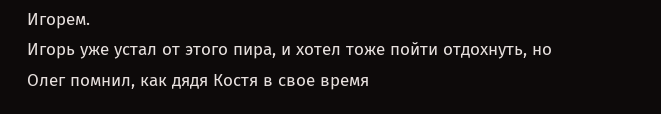Игорем.
Игорь уже устал от этого пира, и хотел тоже пойти отдохнуть, но Олег помнил, как дядя Костя в свое время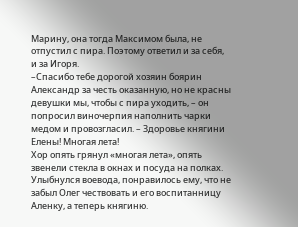Марину, она тогда Максимом была, не отпустил с пира. Поэтому ответил и за себя, и за Игоря.
–Спасибо тебе дорогой хозяин боярин Александр за честь оказанную, но не красны девушки мы, чтобы с пира уходить, – он попросил виночерпия наполнить чарки медом и провозгласил. – Здоровье княгини Елены! Многая лета!
Хор опять грянул «многая лета», опять звенели стекла в окнах и посуда на полках. Улыбнулся воевода, понравилось ему, что не забыл Олег чествовать и его воспитанницу Аленку, а теперь княгиню.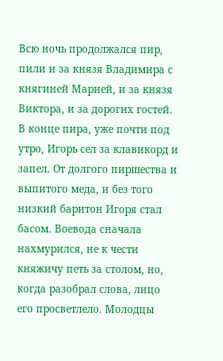Всю ночь продолжался пир, пили и за князя Владимира с княгиней Марией, и за князя Виктора, и за дорогих гостей.
В конце пира, уже почти под утро, Игорь сел за клавикорд и запел. От долгого пиршества и выпитого меда, и без того низкий баритон Игоря стал басом. Воевода сначала нахмурился, не к чести княжичу петь за столом, но, когда разобрал слова, лицо его просветлело. Молодцы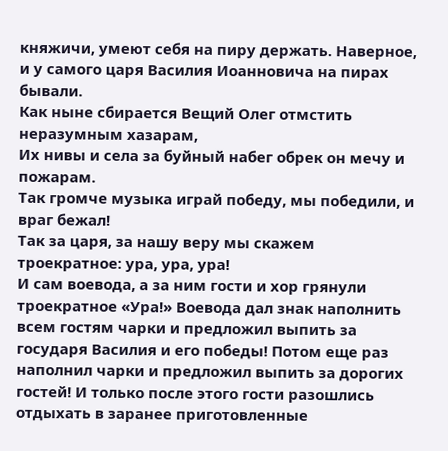княжичи, умеют себя на пиру держать. Наверное, и у самого царя Василия Иоанновича на пирах бывали.
Как ныне сбирается Вещий Олег отмстить неразумным хазарам,
Их нивы и села за буйный набег обрек он мечу и пожарам.
Так громче музыка играй победу, мы победили, и враг бежал!
Так за царя, за нашу веру мы скажем троекратное: ура, ура, ура!
И сам воевода, а за ним гости и хор грянули троекратное «Ура!» Воевода дал знак наполнить всем гостям чарки и предложил выпить за государя Василия и его победы! Потом еще раз наполнил чарки и предложил выпить за дорогих гостей! И только после этого гости разошлись отдыхать в заранее приготовленные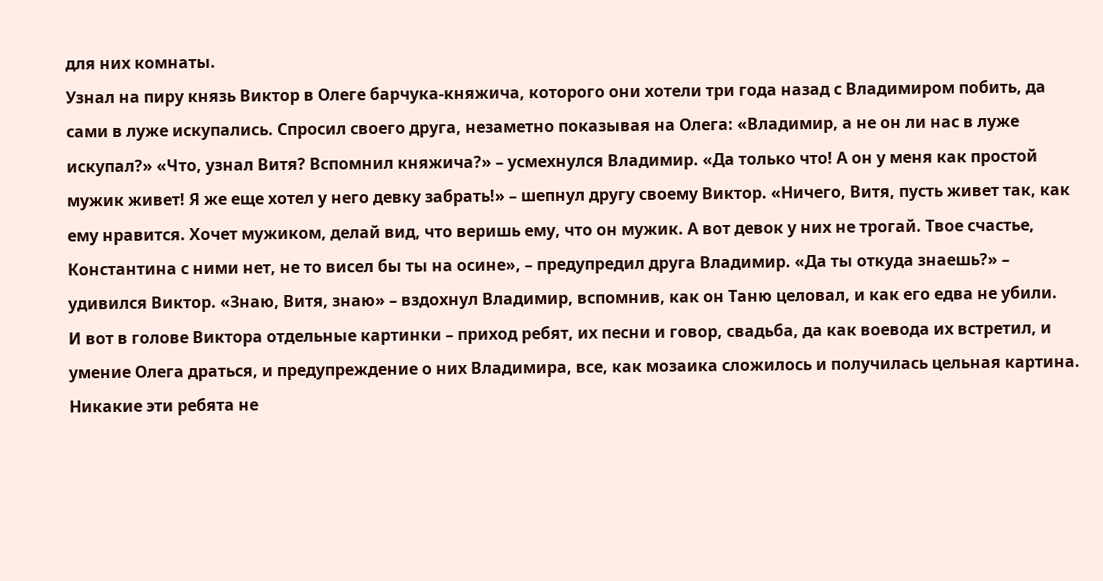для них комнаты.
Узнал на пиру князь Виктор в Олеге барчука-княжича, которого они хотели три года назад с Владимиром побить, да сами в луже искупались. Спросил своего друга, незаметно показывая на Олега: «Владимир, а не он ли нас в луже искупал?» «Что, узнал Витя? Вспомнил княжича?» – усмехнулся Владимир. «Да только что! А он у меня как простой мужик живет! Я же еще хотел у него девку забрать!» – шепнул другу своему Виктор. «Ничего, Витя, пусть живет так, как ему нравится. Хочет мужиком, делай вид, что веришь ему, что он мужик. А вот девок у них не трогай. Твое счастье, Константина с ними нет, не то висел бы ты на осине», – предупредил друга Владимир. «Да ты откуда знаешь?» – удивился Виктор. «Знаю, Витя, знаю» – вздохнул Владимир, вспомнив, как он Таню целовал, и как его едва не убили.
И вот в голове Виктора отдельные картинки – приход ребят, их песни и говор, свадьба, да как воевода их встретил, и умение Олега драться, и предупреждение о них Владимира, все, как мозаика сложилось и получилась цельная картина. Никакие эти ребята не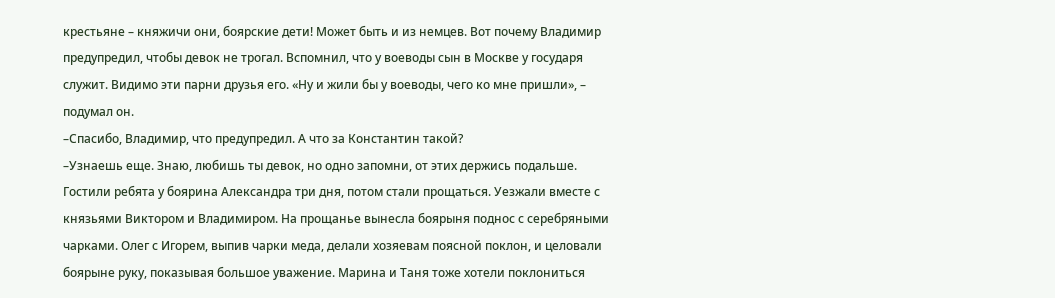крестьяне – княжичи они, боярские дети! Может быть и из немцев. Вот почему Владимир предупредил, чтобы девок не трогал. Вспомнил, что у воеводы сын в Москве у государя служит. Видимо эти парни друзья его. «Ну и жили бы у воеводы, чего ко мне пришли», – подумал он.
–Спасибо, Владимир, что предупредил. А что за Константин такой?
–Узнаешь еще. Знаю, любишь ты девок, но одно запомни, от этих держись подальше.
Гостили ребята у боярина Александра три дня, потом стали прощаться. Уезжали вместе с князьями Виктором и Владимиром. На прощанье вынесла боярыня поднос с серебряными чарками. Олег с Игорем, выпив чарки меда, делали хозяевам поясной поклон, и целовали боярыне руку, показывая большое уважение. Марина и Таня тоже хотели поклониться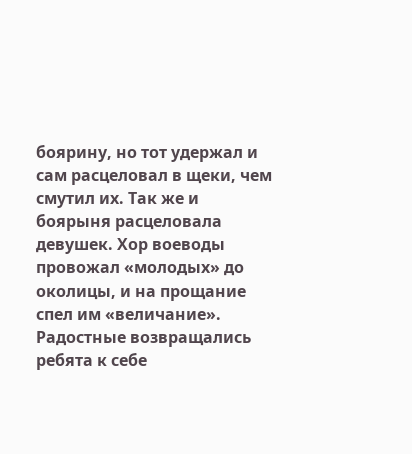боярину, но тот удержал и сам расцеловал в щеки, чем смутил их. Так же и боярыня расцеловала девушек. Хор воеводы провожал «молодых» до околицы, и на прощание спел им «величание».
Радостные возвращались ребята к себе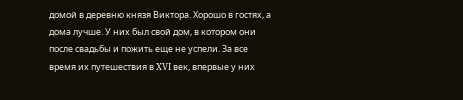домой в деревню князя Виктора. Хорошо в гостях, а дома лучше. У них был свой дом, в котором они после свадьбы и пожить еще не успели. За все время их путешествия в XVI век, впервые у них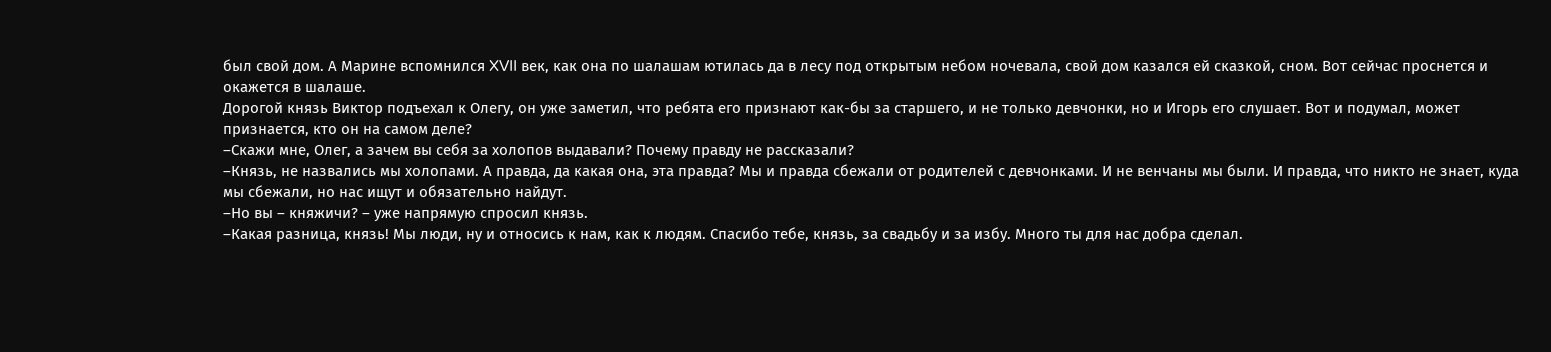был свой дом. А Марине вспомнился XVII век, как она по шалашам ютилась да в лесу под открытым небом ночевала, свой дом казался ей сказкой, сном. Вот сейчас проснется и окажется в шалаше.
Дорогой князь Виктор подъехал к Олегу, он уже заметил, что ребята его признают как-бы за старшего, и не только девчонки, но и Игорь его слушает. Вот и подумал, может признается, кто он на самом деле?
–Скажи мне, Олег, а зачем вы себя за холопов выдавали? Почему правду не рассказали?
–Князь, не назвались мы холопами. А правда, да какая она, эта правда? Мы и правда сбежали от родителей с девчонками. И не венчаны мы были. И правда, что никто не знает, куда мы сбежали, но нас ищут и обязательно найдут.
–Но вы – княжичи? – уже напрямую спросил князь.
–Какая разница, князь! Мы люди, ну и относись к нам, как к людям. Спасибо тебе, князь, за свадьбу и за избу. Много ты для нас добра сделал.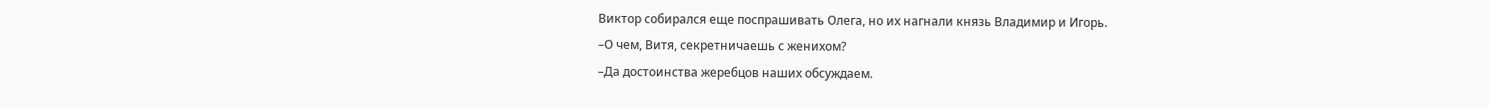Виктор собирался еще поспрашивать Олега, но их нагнали князь Владимир и Игорь.
–О чем, Витя, секретничаешь с женихом?
–Да достоинства жеребцов наших обсуждаем.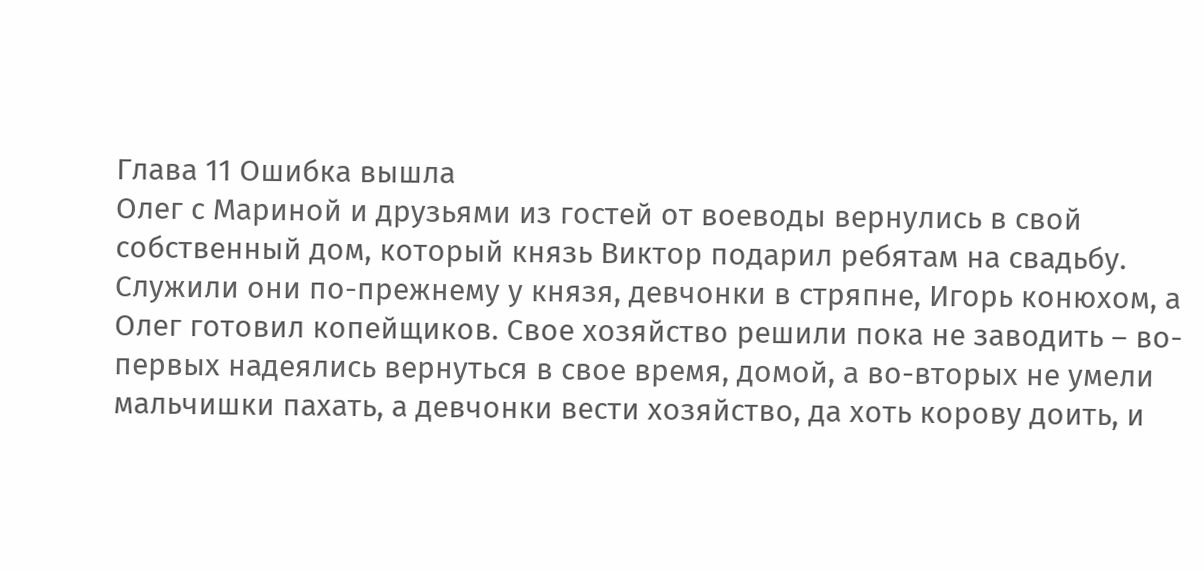Глава 11 Ошибка вышла
Олег с Мариной и друзьями из гостей от воеводы вернулись в свой собственный дом, который князь Виктор подарил ребятам на свадьбу. Служили они по-прежнему у князя, девчонки в стряпне, Игорь конюхом, а Олег готовил копейщиков. Свое хозяйство решили пока не заводить – во-первых надеялись вернуться в свое время, домой, а во-вторых не умели мальчишки пахать, а девчонки вести хозяйство, да хоть корову доить, и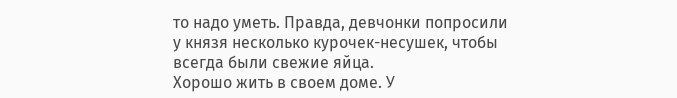то надо уметь. Правда, девчонки попросили у князя несколько курочек-несушек, чтобы всегда были свежие яйца.
Хорошо жить в своем доме. У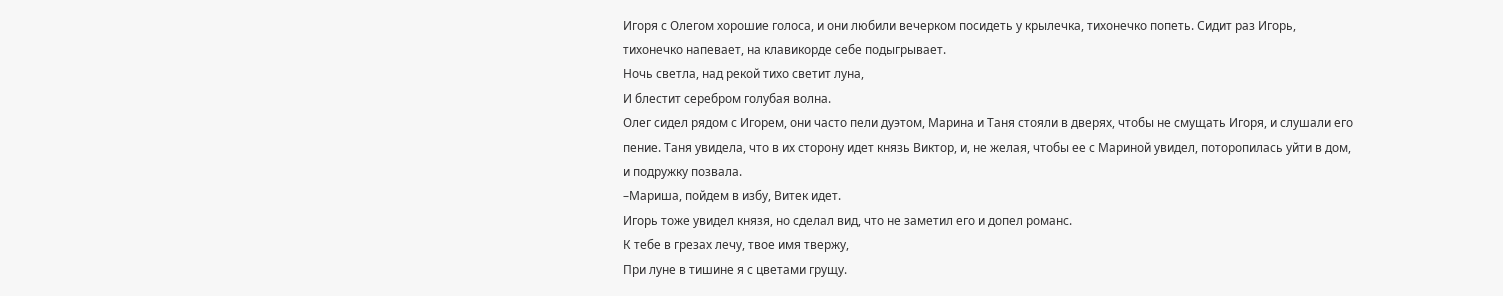Игоря с Олегом хорошие голоса, и они любили вечерком посидеть у крылечка, тихонечко попеть. Сидит раз Игорь, тихонечко напевает, на клавикорде себе подыгрывает.
Ночь светла, над рекой тихо светит луна,
И блестит серебром голубая волна.
Олег сидел рядом с Игорем, они часто пели дуэтом, Марина и Таня стояли в дверях, чтобы не смущать Игоря, и слушали его пение. Таня увидела, что в их сторону идет князь Виктор, и, не желая, чтобы ее с Мариной увидел, поторопилась уйти в дом, и подружку позвала.
–Мариша, пойдем в избу, Витек идет.
Игорь тоже увидел князя, но сделал вид, что не заметил его и допел романс.
К тебе в грезах лечу, твое имя твержу,
При луне в тишине я с цветами грущу.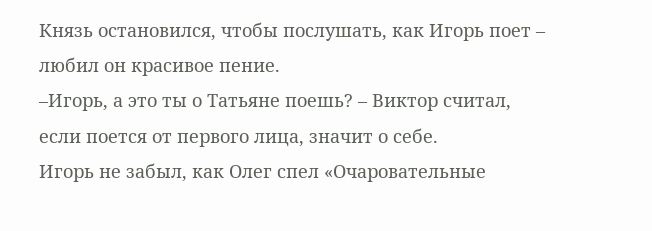Князь остановился, чтобы послушать, как Игорь поет – любил он красивое пение.
–Игорь, а это ты о Татьяне поешь? – Виктор считал, если поется от первого лица, значит о себе.
Игорь не забыл, как Олег спел «Очаровательные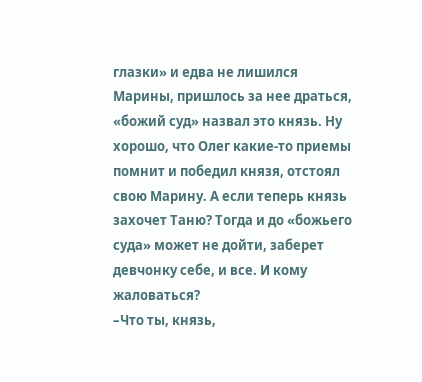глазки» и едва не лишился Марины, пришлось за нее драться, «божий суд» назвал это князь. Ну хорошо, что Олег какие-то приемы помнит и победил князя, отстоял свою Марину. А если теперь князь захочет Таню? Тогда и до «божьего суда» может не дойти, заберет девчонку себе, и все. И кому жаловаться?
–Что ты, князь,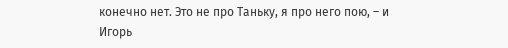конечно нет. Это не про Таньку, я про него пою, – и Игорь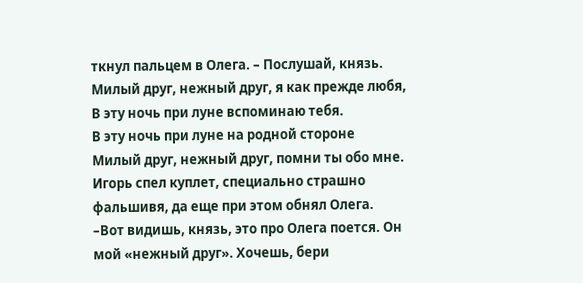ткнул пальцем в Олега. – Послушай, князь.
Милый друг, нежный друг, я как прежде любя,
В эту ночь при луне вспоминаю тебя.
В эту ночь при луне на родной стороне
Милый друг, нежный друг, помни ты обо мне.
Игорь спел куплет, специально страшно фальшивя, да еще при этом обнял Олега.
–Вот видишь, князь, это про Олега поется. Он мой «нежный друг». Хочешь, бери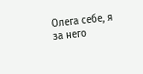Олега себе, я за него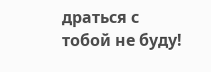драться с тобой не буду!